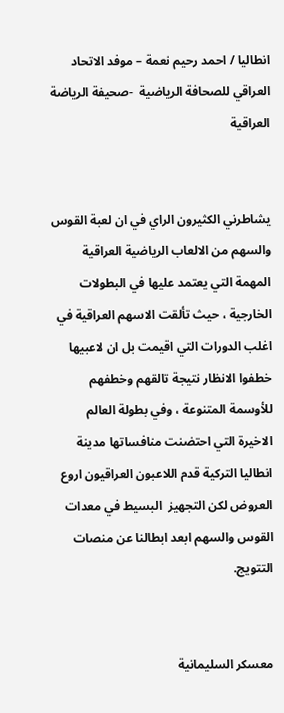انطاليا / احمد رحيم نعمة – موفد الاتحاد العراقي للصحافة الرياضية  -صحيفة الرياضة العراقية


يشاطرني الكثيرون الراي في ان لعبة القوس والسهم من الالعاب الرياضية العراقية المهمة التي يعتمد عليها في البطولات الخارجية ، حيث تألقت الاسهم العراقية في اغلب الدورات التي اقيمت بل ان لاعبيها خطفوا الانظار نتيجة تالقهم وخطفهم للأوسمة المتنوعة ، وفي بطولة العالم الاخيرة التي احتضنت منافساتها مدينة انطاليا التركية قدم اللاعبون العراقيون اروع العروض لكن التجهيز  البسيط في معدات القوس والسهم ابعد ابطالنا عن منصات التتويج.


معسكر السليمانية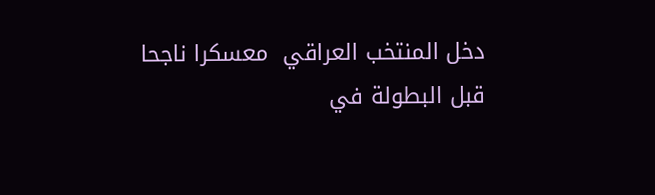دخل المنتخب العراقي  معسكرا ناجحا قبل البطولة في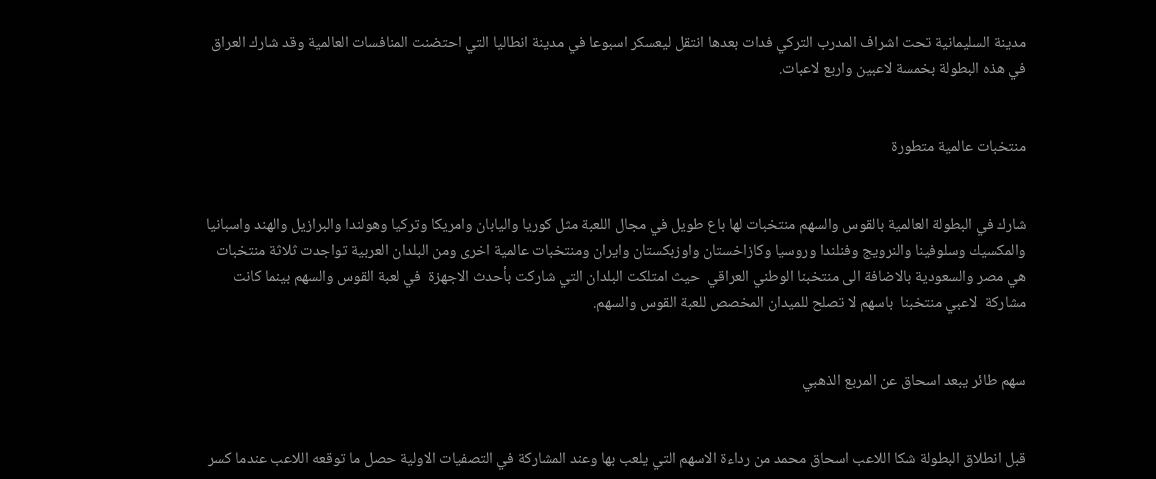مدينة السليمانية تحت اشراف المدرب التركي فدات بعدها انتقل ليعسكر اسبوعا في مدينة انطاليا التي احتضنت المنافسات العالمية وقد شارك العراق في هذه البطولة بخمسة لاعبين واربع لاعبات.


منتخبات عالمية متطورة


شارك في البطولة العالمية بالقوس والسهم منتخبات لها باع طويل في مجال اللعبة مثل كوريا واليابان وامريكا وتركيا وهولندا والبرازيل والهند واسبانيا والمكسيك وسلوفينا والنرويج وفنلندا وروسيا وكازاخستان واوزبكستان وايران ومنتخبات عالمية اخرى ومن البلدان العربية تواجدت ثلاثة منتخبات هي مصر والسعودية بالاضافة الى منتخبنا الوطني العراقي  حيث امتلكت البلدان التي شاركت بأحدث الاجهزة  في لعبة القوس والسهم بينما كانت مشاركة  لاعبي منتخبنا  باسهم لا تصلح للميدان المخصص للعبة القوس والسهم.


سهم طائر يبعد اسحاق عن المربع الذهبي


قبل انطلاق البطولة شكا اللاعب اسحاق محمد من رداءة الاسهم التي يلعب بها وعند المشاركة في التصفيات الاولية حصل ما توقعه اللاعب عندما كسر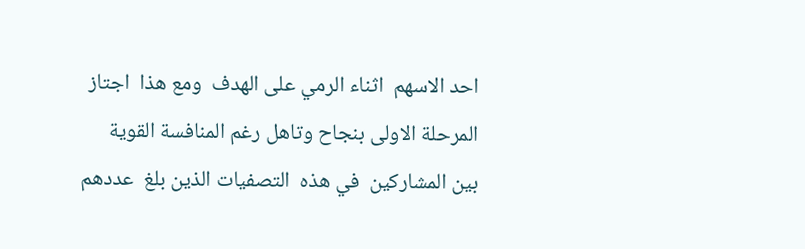احد الاسهم  اثناء الرمي على الهدف  ومع هذا  اجتاز المرحلة الاولى بنجاح وتاهل رغم المنافسة القوية بين المشاركين  في هذه  التصفيات الذين بلغ  عددهم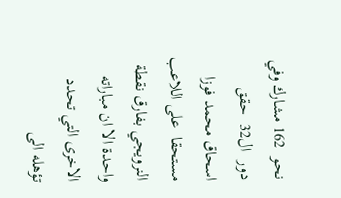نحو  162 مشارك وفي دور  ال32  حقق اسحاق محمد فوزا مستحقا  على اللاعب النرويجي بفارق نقطة واحدة الا ان مباراته الاخرى التي تحدد تؤهله الى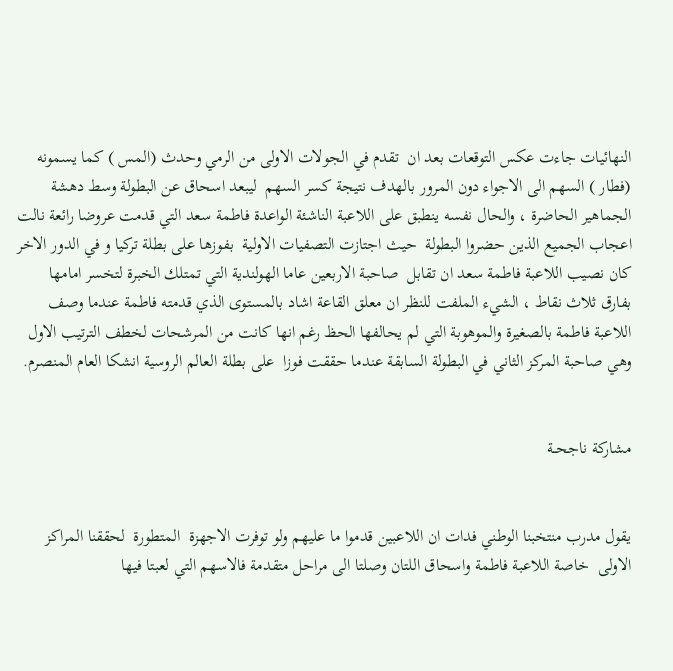النهائيات جاءت عكس التوقعات بعد ان  تقدم في الجولات الاولى من الرمي وحدث (المس ) كما يسمونه (فطار ) السهم الى الاجواء دون المرور بالهدف نتيجة كسر السهم  ليبعد اسحاق عن البطولة وسط دهشة الجماهير الحاضرة ، والحال نفسه ينطبق على اللاعبة الناشئة الواعدة فاطمة سعد التي قدمت عروضا رائعة نالت اعجاب الجميع الذين حضروا البطولة  حيث اجتازت التصفيات الاولية  بفوزها على بطلة تركيا و في الدور الاخر كان نصيب اللاعبة فاطمة سعد ان تقابل  صاحبة الاربعين عاما الهولندية التي تمتلك الخبرة لتخسر امامها بفارق ثلاث نقاط ، الشيء الملفت للنظر ان معلق القاعة اشاد بالمستوى الذي قدمته فاطمة عندما وصف اللاعبة فاطمة بالصغيرة والموهوبة التي لم يحالفها الحظ رغم انها كانت من المرشحات لخطف الترتيب الاول وهي صاحبة المركز الثاني في البطولة السابقة عندما حققت فوزا  على بطلة العالم الروسية انشكا العام المنصرم.


مشاركة ناجحــة


يقول مدرب منتخبنا الوطني فدات ان اللاعبين قدموا ما عليهم ولو توفرت الاجهزة  المتطورة  لحققنا المراكز الاولى  خاصة اللاعبة فاطمة واسحاق اللتان وصلتا الى مراحل متقدمة فالاسهم التي لعبتا فيها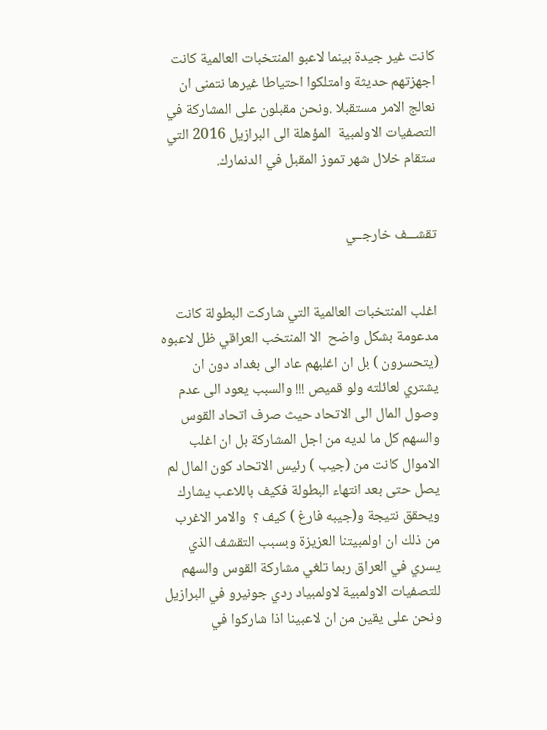كانت غير جيدة بينما لاعبو المنتخبات العالمية كانت اجهزتهم حديثة وامتلكوا احتياطا غيرها نتمنى ان نعالج الامر مستقبلا .ونحن مقبلون على المشاركة في التصفيات الاولمبية  المؤهلة الى البرازيل 2016 التي ستقام خلال شهر تموز المقبل في الدنمارك.


تقشـــف خارجــي


اغلب المنتخبات العالمية التي شاركت البطولة كانت مدعومة بشكل واضح  الا المنتخب العراقي ظل لاعبوه (يتحسرون ) بل ان اغلبهم عاد الى بغداد دون ان يشتري لعائلته ولو قميص !!! والسبب يعود الى عدم وصول المال الى الاتحاد حيث صرف اتحاد القوس والسهم كل ما لديه من اجل المشاركة بل ان اغلب الاموال كانت من (جيب ) رئيس الاتحاد كون المال لم يصل حتى بعد انتهاء البطولة فكيف باللاعب يشارك ويحقق نتيجة و(جيبه فارغ ) كيف ؟  والامر الاغرب من ذلك ان اولمبيتنا العزيزة وبسبب التقشف الذي يسري في العراق ربما تلغي مشاركة القوس والسهم للتصفيات الاولمبية لاولمبياد ردي جونيرو في البرازيل ونحن على يقين من ان لاعبينا اذا شاركوا في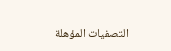التصفيات المؤهلة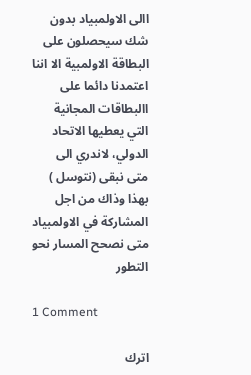االى الاولمبياد بدون شك سيحصلون على البطاقة الاولمبية الا اننا اعتمدنا دائما على االبطاقات المجانية التي يعطيها الاتحاد الدولي، لاندري الى متى نبقى (نتوسل ) بهذا وذاك من اجل المشاركة في الاولمبياد متى نصحح المسار نحو التطور

1 Comment

اترك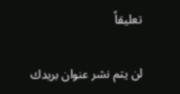تعليقاً

لن يتم نشر عنوان بريدك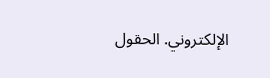الإلكتروني. الحقول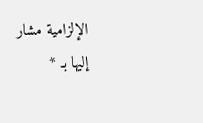الإلزامية مشار إليها بـ *